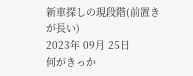新車探しの現段階(前置きが長い)
2023年 09月 25日
何がきっか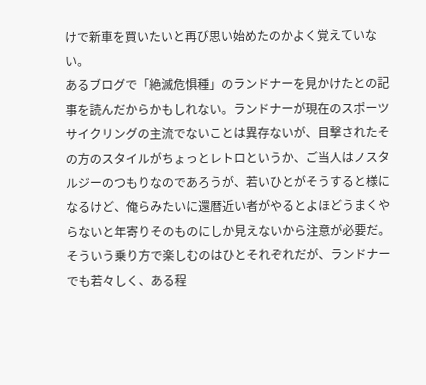けで新車を買いたいと再び思い始めたのかよく覚えていない。
あるブログで「絶滅危惧種」のランドナーを見かけたとの記事を読んだからかもしれない。ランドナーが現在のスポーツサイクリングの主流でないことは異存ないが、目撃されたその方のスタイルがちょっとレトロというか、ご当人はノスタルジーのつもりなのであろうが、若いひとがそうすると様になるけど、俺らみたいに還暦近い者がやるとよほどうまくやらないと年寄りそのものにしか見えないから注意が必要だ。
そういう乗り方で楽しむのはひとそれぞれだが、ランドナーでも若々しく、ある程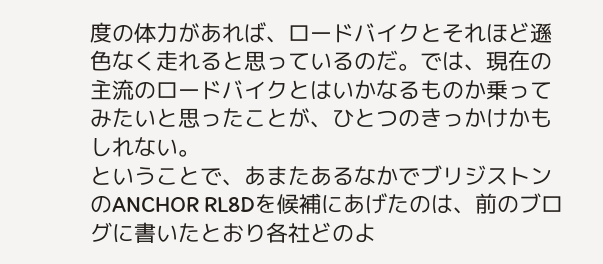度の体力があれば、ロードバイクとそれほど遜色なく走れると思っているのだ。では、現在の主流のロードバイクとはいかなるものか乗ってみたいと思ったことが、ひとつのきっかけかもしれない。
ということで、あまたあるなかでブリジストンのANCHOR RL8Dを候補にあげたのは、前のブログに書いたとおり各社どのよ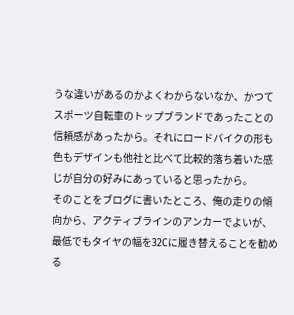うな違いがあるのかよくわからないなか、かつてスポーツ自転車のトップブランドであったことの信頼感があったから。それにロードバイクの形も色もデザインも他社と比べて比較的落ち着いた感じが自分の好みにあっていると思ったから。
そのことをブログに書いたところ、俺の走りの傾向から、アクティブラインのアンカーでよいが、最低でもタイヤの幅を32Cに履き替えることを勧める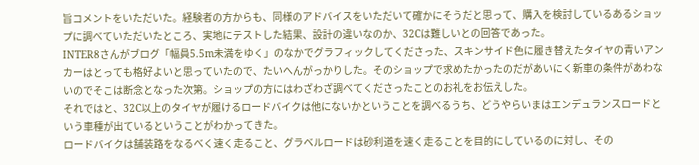旨コメントをいただいた。経験者の方からも、同様のアドバイスをいただいて確かにそうだと思って、購入を検討しているあるショップに調べていただいたところ、実地にテストした結果、設計の違いなのか、32Cは難しいとの回答であった。
INTER8さんがブログ「幅員5.5m未満をゆく」のなかでグラフィックしてくださった、スキンサイド色に履き替えたタイヤの青いアンカーはとっても格好よいと思っていたので、たいへんがっかりした。そのショップで求めたかったのだがあいにく新車の条件があわないのでそこは断念となった次第。ショップの方にはわざわざ調べてくださったことのお礼をお伝えした。
それではと、32C以上のタイヤが履けるロードバイクは他にないかということを調べるうち、どうやらいまはエンデュランスロードという車種が出ているということがわかってきた。
ロードバイクは舗装路をなるべく速く走ること、グラベルロードは砂利道を速く走ることを目的にしているのに対し、その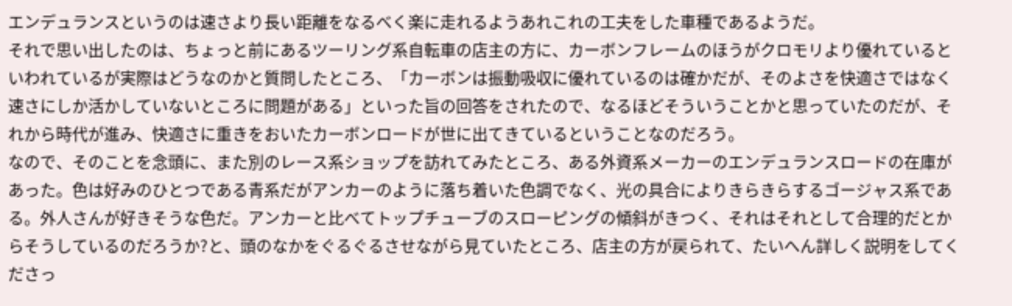エンデュランスというのは速さより長い距離をなるべく楽に走れるようあれこれの工夫をした車種であるようだ。
それで思い出したのは、ちょっと前にあるツーリング系自転車の店主の方に、カーボンフレームのほうがクロモリより優れているといわれているが実際はどうなのかと質問したところ、「カーボンは振動吸収に優れているのは確かだが、そのよさを快適さではなく速さにしか活かしていないところに問題がある」といった旨の回答をされたので、なるほどそういうことかと思っていたのだが、それから時代が進み、快適さに重きをおいたカーボンロードが世に出てきているということなのだろう。
なので、そのことを念頭に、また別のレース系ショップを訪れてみたところ、ある外資系メーカーのエンデュランスロードの在庫があった。色は好みのひとつである青系だがアンカーのように落ち着いた色調でなく、光の具合によりきらきらするゴージャス系である。外人さんが好きそうな色だ。アンカーと比べてトップチューブのスローピングの傾斜がきつく、それはそれとして合理的だとからそうしているのだろうか?と、頭のなかをぐるぐるさせながら見ていたところ、店主の方が戻られて、たいへん詳しく説明をしてくださっ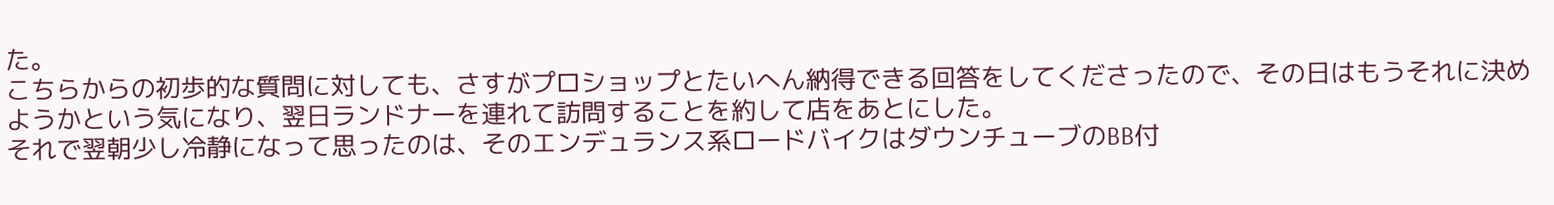た。
こちらからの初歩的な質問に対しても、さすがプロショップとたいへん納得できる回答をしてくださったので、その日はもうそれに決めようかという気になり、翌日ランドナーを連れて訪問することを約して店をあとにした。
それで翌朝少し冷静になって思ったのは、そのエンデュランス系ロードバイクはダウンチューブのBB付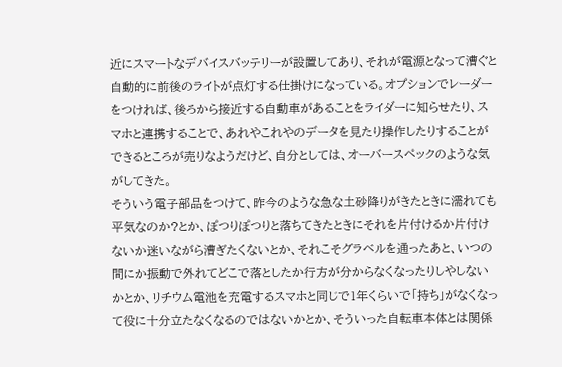近にスマートなデバイスバッテリーが設置してあり、それが電源となって漕ぐと自動的に前後のライトが点灯する仕掛けになっている。オプションでレーダーをつければ、後ろから接近する自動車があることをライダーに知らせたり、スマホと連携することで、あれやこれやのデータを見たり操作したりすることができるところが売りなようだけど、自分としては、オーバースペックのような気がしてきた。
そういう電子部品をつけて、昨今のような急な土砂降りがきたときに濡れても平気なのか?とか、ぽつりぽつりと落ちてきたときにそれを片付けるか片付けないか迷いながら漕ぎたくないとか、それこそグラベルを通ったあと、いつの間にか振動で外れてどこで落としたか行方が分からなくなったりしやしないかとか、リチウム電池を充電するスマホと同じで1年くらいで「持ち」がなくなって役に十分立たなくなるのではないかとか、そういった自転車本体とは関係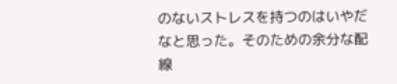のないストレスを持つのはいやだなと思った。そのための余分な配線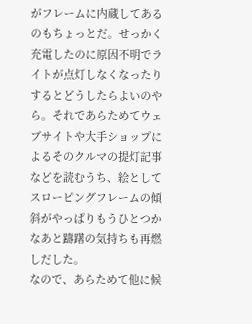がフレームに内蔵してあるのもちょっとだ。せっかく充電したのに原因不明でライトが点灯しなくなったりするとどうしたらよいのやら。それであらためてウェブサイトや大手ショップによるそのクルマの提灯記事などを読むうち、絵としてスローピングフレームの傾斜がやっぱりもうひとつかなあと躊躇の気持ちも再燃しだした。
なので、あらためて他に候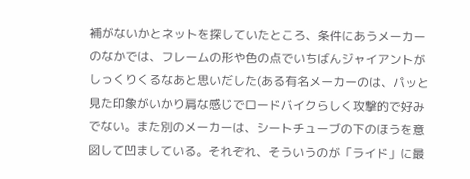補がないかとネットを探していたところ、条件にあうメーカーのなかでは、フレームの形や色の点でいちばんジャイアントがしっくりくるなあと思いだした(ある有名メーカーのは、パッと見た印象がいかり肩な感じでロードバイクらしく攻撃的で好みでない。また別のメーカーは、シートチューブの下のほうを意図して凹ましている。それぞれ、そういうのが「ライド」に最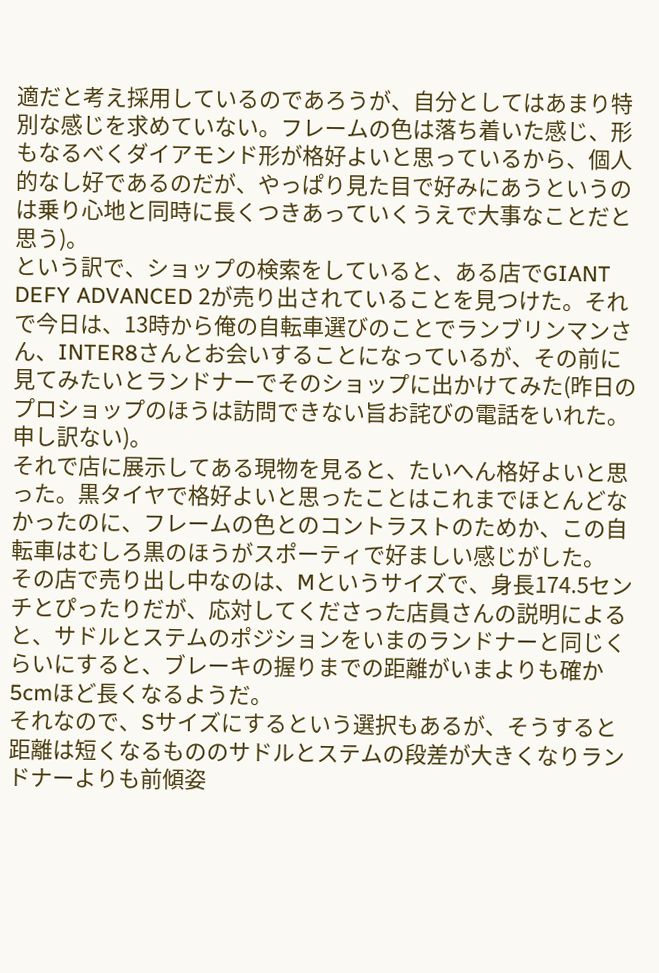適だと考え採用しているのであろうが、自分としてはあまり特別な感じを求めていない。フレームの色は落ち着いた感じ、形もなるべくダイアモンド形が格好よいと思っているから、個人的なし好であるのだが、やっぱり見た目で好みにあうというのは乗り心地と同時に長くつきあっていくうえで大事なことだと思う)。
という訳で、ショップの検索をしていると、ある店でGIANT DEFY ADVANCED 2が売り出されていることを見つけた。それで今日は、13時から俺の自転車選びのことでランブリンマンさん、INTER8さんとお会いすることになっているが、その前に見てみたいとランドナーでそのショップに出かけてみた(昨日のプロショップのほうは訪問できない旨お詫びの電話をいれた。申し訳ない)。
それで店に展示してある現物を見ると、たいへん格好よいと思った。黒タイヤで格好よいと思ったことはこれまでほとんどなかったのに、フレームの色とのコントラストのためか、この自転車はむしろ黒のほうがスポーティで好ましい感じがした。
その店で売り出し中なのは、Mというサイズで、身長174.5センチとぴったりだが、応対してくださった店員さんの説明によると、サドルとステムのポジションをいまのランドナーと同じくらいにすると、ブレーキの握りまでの距離がいまよりも確か5cmほど長くなるようだ。
それなので、Sサイズにするという選択もあるが、そうすると距離は短くなるもののサドルとステムの段差が大きくなりランドナーよりも前傾姿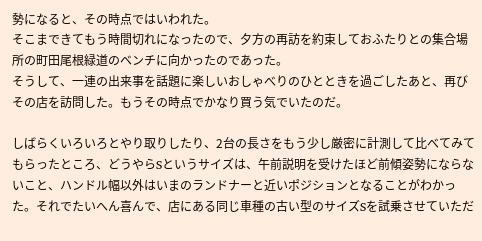勢になると、その時点ではいわれた。
そこまできてもう時間切れになったので、夕方の再訪を約束しておふたりとの集合場所の町田尾根緑道のベンチに向かったのであった。
そうして、一連の出来事を話題に楽しいおしゃべりのひとときを過ごしたあと、再びその店を訪問した。もうその時点でかなり買う気でいたのだ。

しばらくいろいろとやり取りしたり、2台の長さをもう少し厳密に計測して比べてみてもらったところ、どうやらSというサイズは、午前説明を受けたほど前傾姿勢にならないこと、ハンドル幅以外はいまのランドナーと近いポジションとなることがわかった。それでたいへん喜んで、店にある同じ車種の古い型のサイズSを試乗させていただ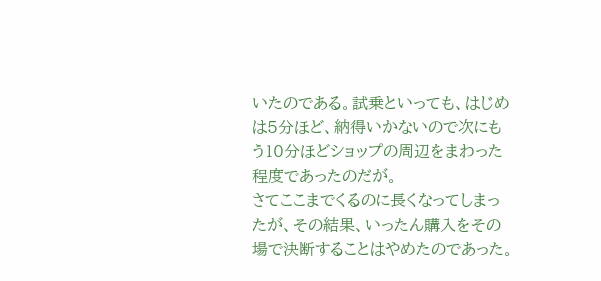いたのである。試乗といっても、はじめは5分ほど、納得いかないので次にもう10分ほどショップの周辺をまわった程度であったのだが。
さてここまでくるのに長くなってしまったが、その結果、いったん購入をその場で決断することはやめたのであった。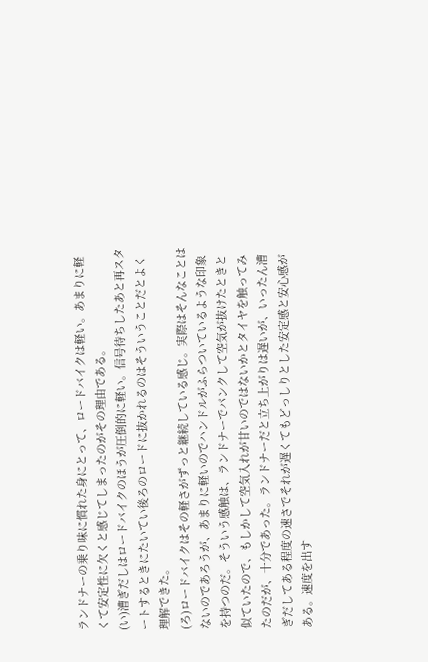ランドナーの乗り味に慣れた身にとって、ロードバイクは軽い。あまりに軽くて安定性に欠くと感じてしまったのがその理由である。
(い)漕ぎだしはロードバイクのほうが圧倒的に軽い。信号待ちしたあと再スタートするときにたいてい後ろのロードに抜かれるのはそういうことだとよく理解できた。
(ろ)ロードバイクはその軽さがずっと継続している感じ。実際はそんなことはないのであろうが、あまりに軽いのでハンドルがふらついているような印象を持つのだ。そういう感触は、ランドナーでパンクして空気が抜けたときと似ていたので、もしかして空気入れが甘いのではないかとタイヤを触ってみたのだが、十分であった。ランドナーだと立ち上がりは遅いが、いったん漕ぎだしてある程度の速さでそれが遅くてもどっしりとした安定感と安心感がある。速度を出す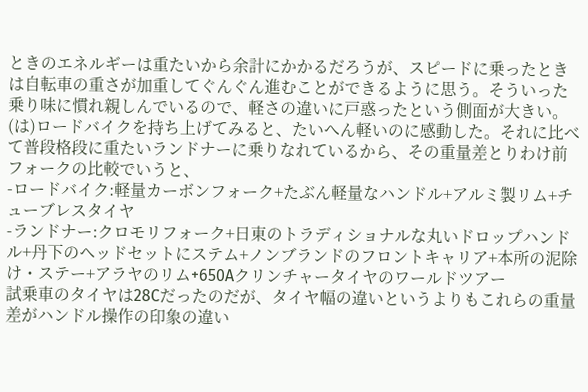ときのエネルギーは重たいから余計にかかるだろうが、スピードに乗ったときは自転車の重さが加重してぐんぐん進むことができるように思う。そういった乗り味に慣れ親しんでいるので、軽さの違いに戸惑ったという側面が大きい。
(は)ロードバイクを持ち上げてみると、たいへん軽いのに感動した。それに比べて普段格段に重たいランドナーに乗りなれているから、その重量差とりわけ前フォークの比較でいうと、
-ロードバイク:軽量カーボンフォーク+たぶん軽量なハンドル+アルミ製リム+チューブレスタイヤ
-ランドナー:クロモリフォーク+日東のトラディショナルな丸いドロップハンドル+丹下のヘッドセットにステム+ノンブランドのフロントキャリア+本所の泥除け・ステー+アラヤのリム+650Aクリンチャータイヤのワールドツアー
試乗車のタイヤは28Cだったのだが、タイヤ幅の違いというよりもこれらの重量差がハンドル操作の印象の違い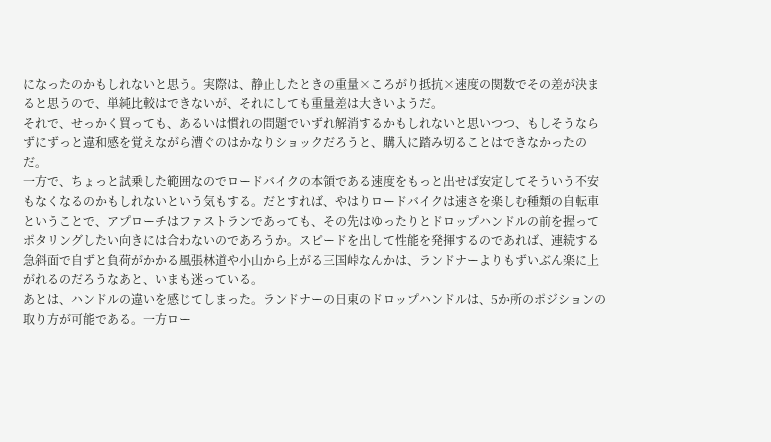になったのかもしれないと思う。実際は、静止したときの重量×ころがり抵抗×速度の関数でその差が決まると思うので、単純比較はできないが、それにしても重量差は大きいようだ。
それで、せっかく買っても、あるいは慣れの問題でいずれ解消するかもしれないと思いつつ、もしそうならずにずっと違和感を覚えながら漕ぐのはかなりショックだろうと、購入に踏み切ることはできなかったのだ。
一方で、ちょっと試乗した範囲なのでロードバイクの本領である速度をもっと出せば安定してそういう不安もなくなるのかもしれないという気もする。だとすれば、やはりロードバイクは速さを楽しむ種類の自転車ということで、アプローチはファストランであっても、その先はゆったりとドロップハンドルの前を握ってポタリングしたい向きには合わないのであろうか。スピードを出して性能を発揮するのであれば、連続する急斜面で自ずと負荷がかかる風張林道や小山から上がる三国峠なんかは、ランドナーよりもずいぶん楽に上がれるのだろうなあと、いまも迷っている。
あとは、ハンドルの違いを感じてしまった。ランドナーの日東のドロップハンドルは、5か所のポジションの取り方が可能である。一方ロー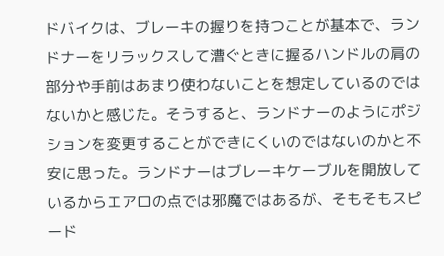ドバイクは、ブレーキの握りを持つことが基本で、ランドナーをリラックスして漕ぐときに握るハンドルの肩の部分や手前はあまり使わないことを想定しているのではないかと感じた。そうすると、ランドナーのようにポジションを変更することができにくいのではないのかと不安に思った。ランドナーはブレーキケーブルを開放しているからエアロの点では邪魔ではあるが、そもそもスピード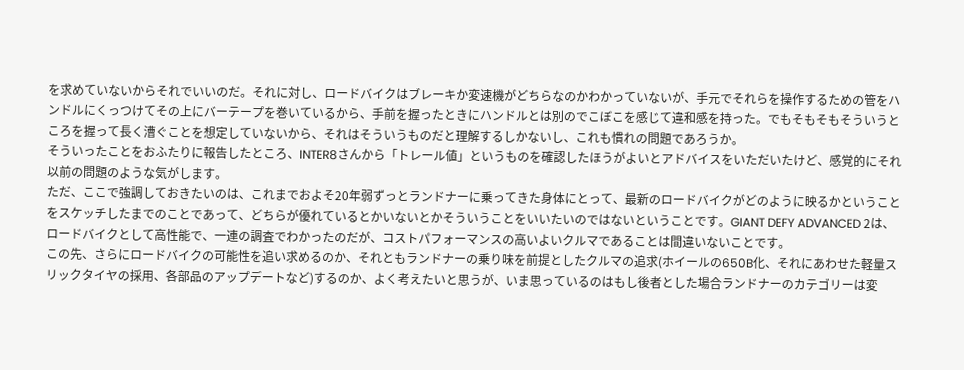を求めていないからそれでいいのだ。それに対し、ロードバイクはブレーキか変速機がどちらなのかわかっていないが、手元でそれらを操作するための管をハンドルにくっつけてその上にバーテープを巻いているから、手前を握ったときにハンドルとは別のでこぼこを感じて違和感を持った。でもそもそもそういうところを握って長く漕ぐことを想定していないから、それはそういうものだと理解するしかないし、これも慣れの問題であろうか。
そういったことをおふたりに報告したところ、INTER8さんから「トレール値」というものを確認したほうがよいとアドバイスをいただいたけど、感覚的にそれ以前の問題のような気がします。
ただ、ここで強調しておきたいのは、これまでおよそ20年弱ずっとランドナーに乗ってきた身体にとって、最新のロードバイクがどのように映るかということをスケッチしたまでのことであって、どちらが優れているとかいないとかそういうことをいいたいのではないということです。GIANT DEFY ADVANCED 2は、ロードバイクとして高性能で、一連の調査でわかったのだが、コストパフォーマンスの高いよいクルマであることは間違いないことです。
この先、さらにロードバイクの可能性を追い求めるのか、それともランドナーの乗り味を前提としたクルマの追求(ホイールの650B化、それにあわせた軽量スリックタイヤの採用、各部品のアップデートなど)するのか、よく考えたいと思うが、いま思っているのはもし後者とした場合ランドナーのカテゴリーは変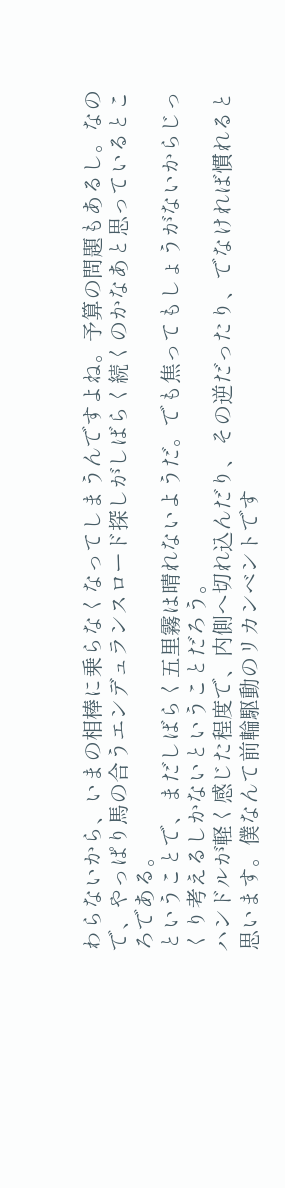わらないから、いまの相棒に乗らなくなってしまうんですよね。予算の問題もあるし。なので、やっぱり馬の合うエンデュランスロード探しがしばらく続くのかなあと思っているところである。
ということで、まだしばらく五里霧は晴れないようだ。でも焦ってもしょうがないからじっくり考えるしかないということだろう。
ハンドルが軽く感じた程度で、内側へ切れ込んだり、その逆だったり、でなければ慣れると思います。僕なんて前輪駆動のリカンベントです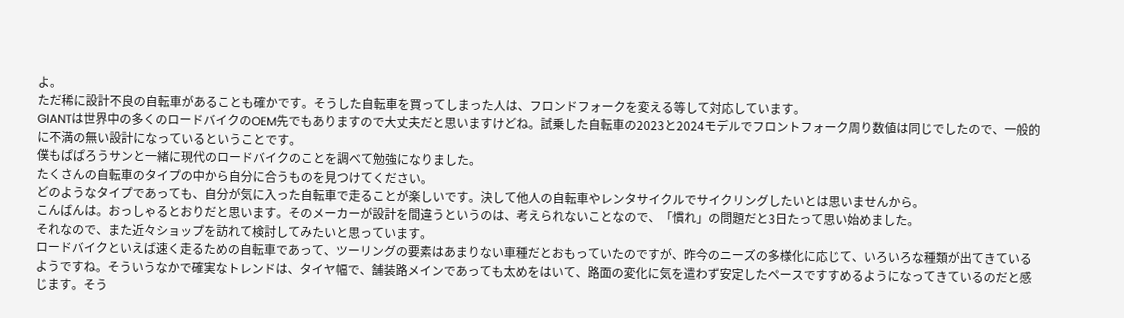よ。
ただ稀に設計不良の自転車があることも確かです。そうした自転車を買ってしまった人は、フロンドフォークを変える等して対応しています。
GIANTは世界中の多くのロードバイクのOEM先でもありますので大丈夫だと思いますけどね。試乗した自転車の2023と2024モデルでフロントフォーク周り数値は同じでしたので、一般的に不満の無い設計になっているということです。
僕もぱぱろうサンと一緒に現代のロードバイクのことを調べて勉強になりました。
たくさんの自転車のタイプの中から自分に合うものを見つけてください。
どのようなタイプであっても、自分が気に入った自転車で走ることが楽しいです。決して他人の自転車やレンタサイクルでサイクリングしたいとは思いませんから。
こんばんは。おっしゃるとおりだと思います。そのメーカーが設計を間違うというのは、考えられないことなので、「慣れ」の問題だと3日たって思い始めました。
それなので、また近々ショップを訪れて検討してみたいと思っています。
ロードバイクといえば速く走るための自転車であって、ツーリングの要素はあまりない車種だとおもっていたのですが、昨今のニーズの多様化に応じて、いろいろな種類が出てきているようですね。そういうなかで確実なトレンドは、タイヤ幅で、舗装路メインであっても太めをはいて、路面の変化に気を遣わず安定したペースですすめるようになってきているのだと感じます。そう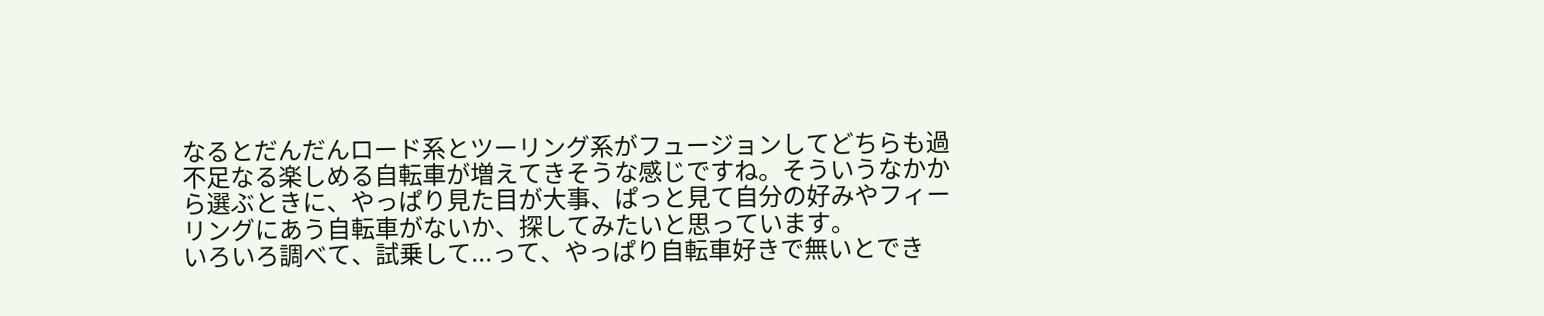なるとだんだんロード系とツーリング系がフュージョンしてどちらも過不足なる楽しめる自転車が増えてきそうな感じですね。そういうなかから選ぶときに、やっぱり見た目が大事、ぱっと見て自分の好みやフィーリングにあう自転車がないか、探してみたいと思っています。
いろいろ調べて、試乗して...って、やっぱり自転車好きで無いとでき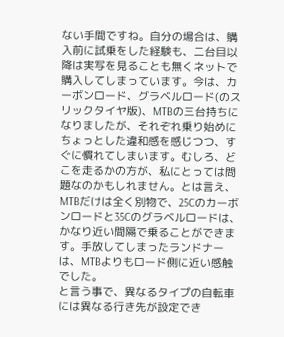ない手間ですね。自分の場合は、購入前に試乗をした経験も、二台目以降は実写を見ることも無くネットで購入してしまっています。今は、カーボンロード、グラベルロード(のスリックタイヤ版)、MTBの三台持ちになりましたが、それぞれ乗り始めにちょっとした違和感を感じつつ、すぐに慣れてしまいます。むしろ、どこを走るかの方が、私にとっては問題なのかもしれません。とは言え、MTBだけは全く別物で、25Cのカーボンロードと35Cのグラベルロードは、かなり近い間隔で乗ることができます。手放してしまったランドナーは、MTBよりもロード側に近い感触でした。
と言う事で、異なるタイプの自転車には異なる行き先が設定でき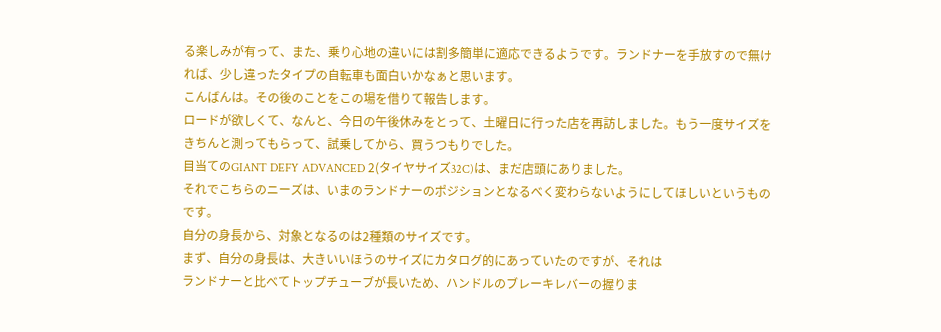る楽しみが有って、また、乗り心地の違いには割多簡単に適応できるようです。ランドナーを手放すので無ければ、少し違ったタイプの自転車も面白いかなぁと思います。
こんばんは。その後のことをこの場を借りて報告します。
ロードが欲しくて、なんと、今日の午後休みをとって、土曜日に行った店を再訪しました。もう一度サイズをきちんと測ってもらって、試乗してから、買うつもりでした。
目当てのGIANT DEFY ADVANCED 2(タイヤサイズ32C)は、まだ店頭にありました。
それでこちらのニーズは、いまのランドナーのポジションとなるべく変わらないようにしてほしいというものです。
自分の身長から、対象となるのは2種類のサイズです。
まず、自分の身長は、大きいいほうのサイズにカタログ的にあっていたのですが、それは
ランドナーと比べてトップチューブが長いため、ハンドルのブレーキレバーの握りま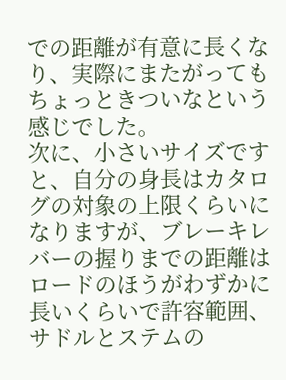での距離が有意に長くなり、実際にまたがってもちょっときついなという感じでした。
次に、小さいサイズですと、自分の身長はカタログの対象の上限くらいになりますが、ブレーキレバーの握りまでの距離はロードのほうがわずかに長いくらいで許容範囲、サドルとステムの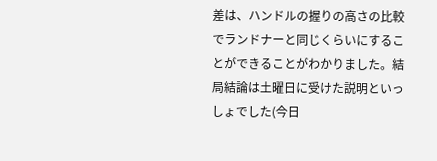差は、ハンドルの握りの高さの比較でランドナーと同じくらいにすることができることがわかりました。結局結論は土曜日に受けた説明といっしょでした(今日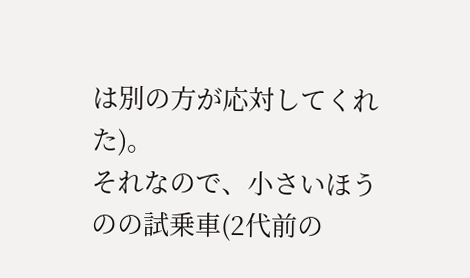は別の方が応対してくれた)。
それなので、小さいほうのの試乗車(2代前の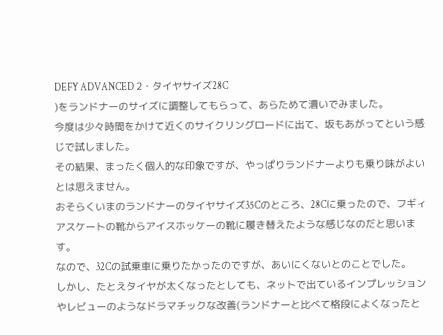DEFY ADVANCED 2・タイヤサイズ28C
)をランドナーのサイズに調整してもらって、あらためて漕いでみました。
今度は少々時間をかけて近くのサイクリングロードに出て、坂もあがってという感じで試しました。
その結果、まったく個人的な印象ですが、やっぱりランドナーよりも乗り味がよいとは思えません。
おそらくいまのランドナーのタイヤサイズ35Cのところ、28Cに乗ったので、フギィアスケートの靴からアイスホッケーの靴に履き替えたような感じなのだと思います。
なので、32Cの試乗車に乗りたかったのですが、あいにくないとのことでした。
しかし、たとえタイヤが太くなったとしても、ネットで出ているインプレッションやレビューのようなドラマチックな改善(ランドナーと比べて格段によくなったと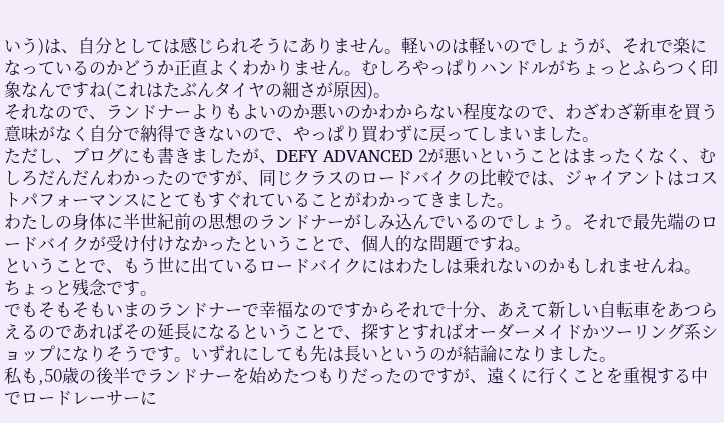いう)は、自分としては感じられそうにありません。軽いのは軽いのでしょうが、それで楽になっているのかどうか正直よくわかりません。むしろやっぱりハンドルがちょっとふらつく印象なんですね(これはたぶんタイヤの細さが原因)。
それなので、ランドナーよりもよいのか悪いのかわからない程度なので、わざわざ新車を買う意味がなく自分で納得できないので、やっぱり買わずに戻ってしまいました。
ただし、ブログにも書きましたが、DEFY ADVANCED 2が悪いということはまったくなく、むしろだんだんわかったのですが、同じクラスのロードバイクの比較では、ジャイアントはコストパフォーマンスにとてもすぐれていることがわかってきました。
わたしの身体に半世紀前の思想のランドナーがしみ込んでいるのでしょう。それで最先端のロードバイクが受け付けなかったということで、個人的な問題ですね。
ということで、もう世に出ているロードバイクにはわたしは乗れないのかもしれませんね。
ちょっと残念です。
でもそもそもいまのランドナーで幸福なのですからそれで十分、あえて新しい自転車をあつらえるのであればその延長になるということで、探すとすればオーダーメイドかツーリング系ショップになりそうです。いずれにしても先は長いというのが結論になりました。
私も,50歳の後半でランドナーを始めたつもりだったのですが、遠くに行くことを重視する中でロードレーサーに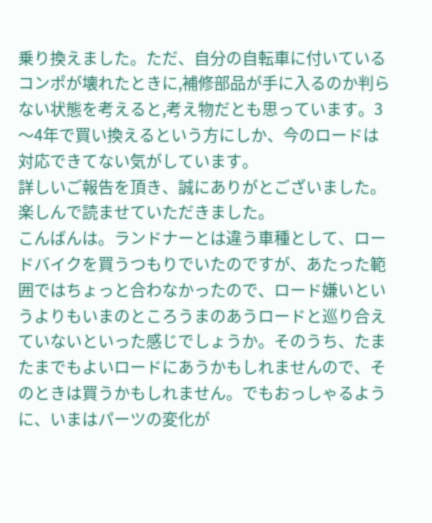乗り換えました。ただ、自分の自転車に付いているコンポが壊れたときに,補修部品が手に入るのか判らない状態を考えると,考え物だとも思っています。3〜4年で買い換えるという方にしか、今のロードは対応できてない気がしています。
詳しいご報告を頂き、誠にありがとございました。楽しんで読ませていただきました。
こんばんは。ランドナーとは違う車種として、ロードバイクを買うつもりでいたのですが、あたった範囲ではちょっと合わなかったので、ロード嫌いというよりもいまのところうまのあうロードと巡り合えていないといった感じでしょうか。そのうち、たまたまでもよいロードにあうかもしれませんので、そのときは買うかもしれません。でもおっしゃるように、いまはパーツの変化が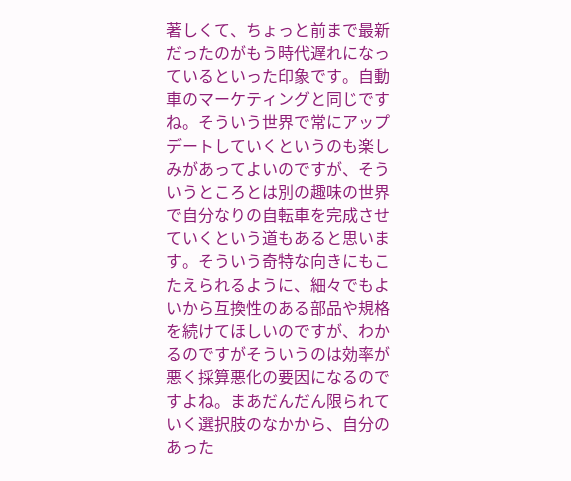著しくて、ちょっと前まで最新だったのがもう時代遅れになっているといった印象です。自動車のマーケティングと同じですね。そういう世界で常にアップデートしていくというのも楽しみがあってよいのですが、そういうところとは別の趣味の世界で自分なりの自転車を完成させていくという道もあると思います。そういう奇特な向きにもこたえられるように、細々でもよいから互換性のある部品や規格を続けてほしいのですが、わかるのですがそういうのは効率が悪く採算悪化の要因になるのですよね。まあだんだん限られていく選択肢のなかから、自分のあった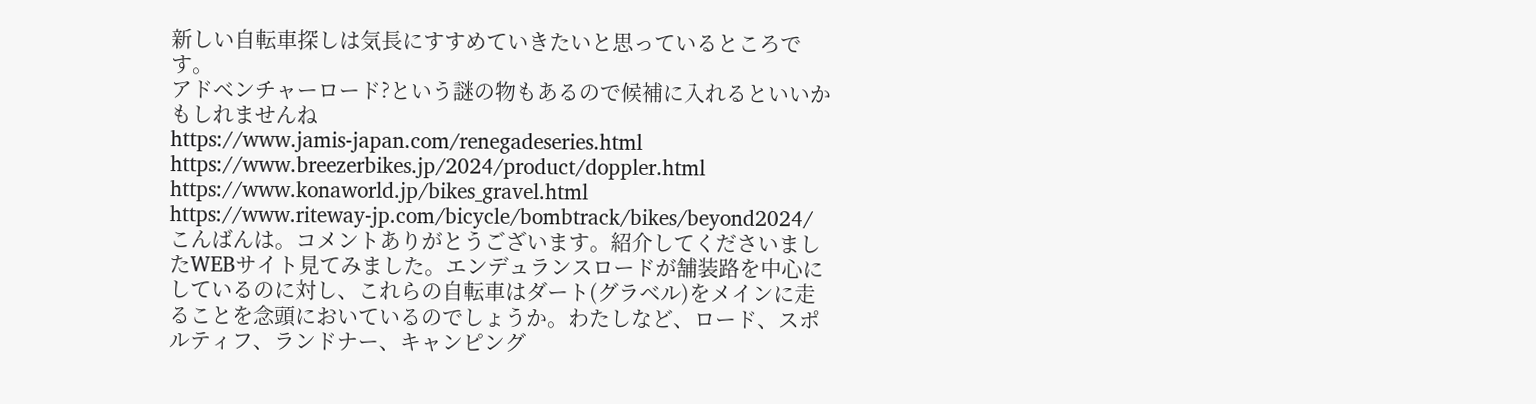新しい自転車探しは気長にすすめていきたいと思っているところです。
アドベンチャーロード?という謎の物もあるので候補に入れるといいかもしれませんね
https://www.jamis-japan.com/renegadeseries.html
https://www.breezerbikes.jp/2024/product/doppler.html
https://www.konaworld.jp/bikes_gravel.html
https://www.riteway-jp.com/bicycle/bombtrack/bikes/beyond2024/
こんばんは。コメントありがとうございます。紹介してくださいましたWEBサイト見てみました。エンデュランスロードが舗装路を中心にしているのに対し、これらの自転車はダート(グラベル)をメインに走ることを念頭においているのでしょうか。わたしなど、ロード、スポルティフ、ランドナー、キャンピング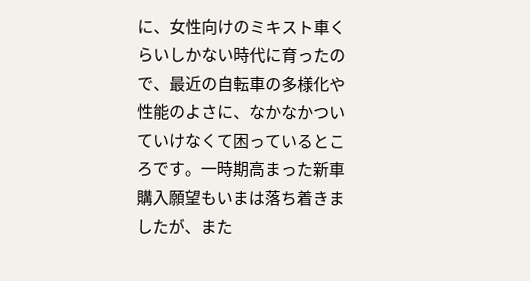に、女性向けのミキスト車くらいしかない時代に育ったので、最近の自転車の多様化や性能のよさに、なかなかついていけなくて困っているところです。一時期高まった新車購入願望もいまは落ち着きましたが、また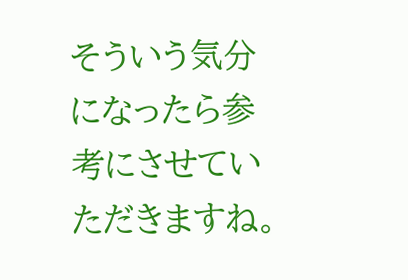そういう気分になったら参考にさせていただきますね。